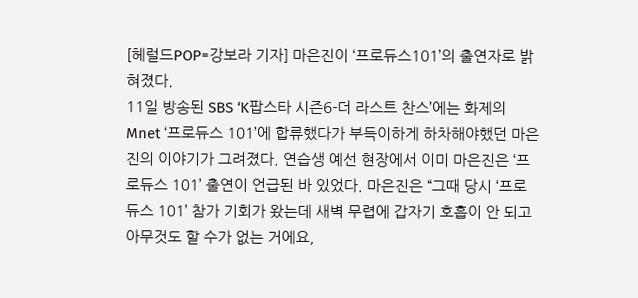[헤럴드POP=강보라 기자] 마은진이 ‘프로듀스101’의 출연자로 밝혀졌다.
11일 방송된 SBS ‘K팝스타 시즌6-더 라스트 찬스’에는 화제의 Mnet ‘프로듀스 101’에 합류했다가 부득이하게 하차해야했던 마은진의 이야기가 그려졌다. 연습생 예선 현장에서 이미 마은진은 ‘프로듀스 101’ 출연이 언급된 바 있었다. 마은진은 “그때 당시 ‘프로듀스 101’ 참가 기회가 왔는데 새벽 무렵에 갑자기 호흡이 안 되고 아무것도 할 수가 없는 거에요,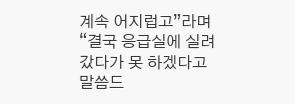계속 어지럽고”라며 “결국 응급실에 실려 갔다가 못 하겠다고 말씀드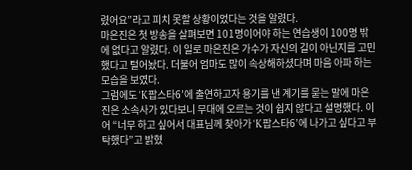렸어요”라고 피치 못할 상황이었다는 것을 알렸다.
마은진은 첫 방송을 살펴보면 101명이어야 하는 연습생이 100명 밖에 없다고 알렸다. 이 일로 마은진은 가수가 자신의 길이 아닌지를 고민했다고 털어놨다. 더불어 엄마도 많이 속상해하셨다며 마음 아파 하는 모습을 보였다.
그럼에도 ‘K팝스타6’에 출연하고자 용기를 낸 계기를 묻는 말에 마은진은 소속사가 있다보니 무대에 오르는 것이 쉽지 않다고 설명했다. 이어 “너무 하고 싶어서 대표님께 찾아가 ‘K팝스타6’에 나가고 싶다고 부탁했다”고 밝혔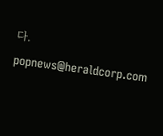다.
popnews@heraldcorp.com